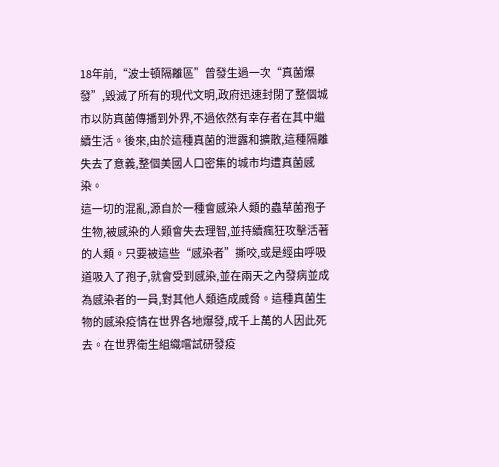18年前,“波士頓隔離區”曾發生過一次“真菌爆發”,毀滅了所有的現代文明,政府迅速封閉了整個城市以防真菌傳播到外界,不過依然有幸存者在其中繼續生活。後來,由於這種真菌的泄露和擴散,這種隔離失去了意義,整個美國人口密集的城市均遭真菌感染。
這一切的混亂,源自於一種會感染人類的蟲草菌孢子生物,被感染的人類會失去理智,並持續瘋狂攻擊活著的人類。只要被這些“感染者”撕咬,或是經由呼吸道吸入了孢子,就會受到感染,並在兩天之內發病並成為感染者的一員,對其他人類造成威脅。這種真菌生物的感染疫情在世界各地爆發,成千上萬的人因此死去。在世界衛生組織嚐試研發疫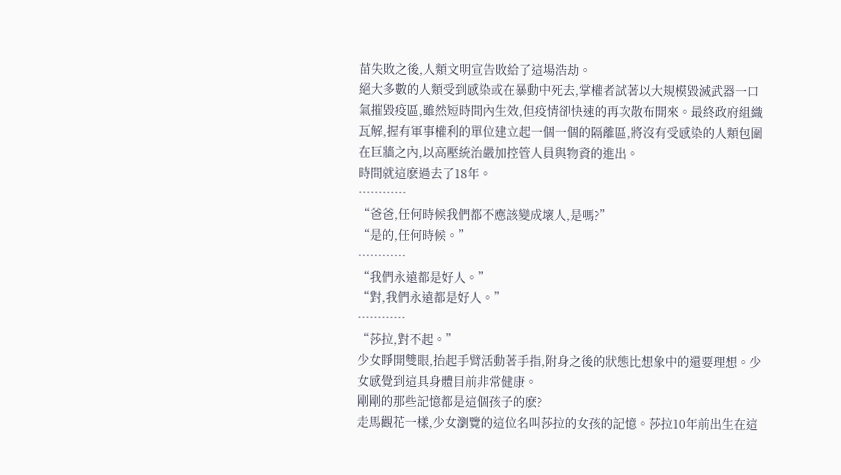苗失敗之後,人類文明宣告敗給了這場浩劫。
絕大多數的人類受到感染或在暴動中死去,掌權者試著以大規模毀滅武器一口氣摧毀疫區,雖然短時間內生效,但疫情卻快速的再次散布開來。最終政府組織瓦解,握有軍事權利的單位建立起一個一個的隔離區,將沒有受感染的人類包圍在巨牆之內,以高壓統治嚴加控管人員與物資的進出。
時間就這麽過去了18年。
…………
“爸爸,任何時候我們都不應該變成壞人,是嗎?”
“是的,任何時候。”
…………
“我們永遠都是好人。”
“對,我們永遠都是好人。”
…………
“莎拉,對不起。”
少女睜開雙眼,抬起手臂活動著手指,附身之後的狀態比想象中的還要理想。少女感覺到這具身體目前非常健康。
剛剛的那些記憶都是這個孩子的麽?
走馬觀花一樣,少女瀏覽的這位名叫莎拉的女孩的記憶。莎拉10年前出生在這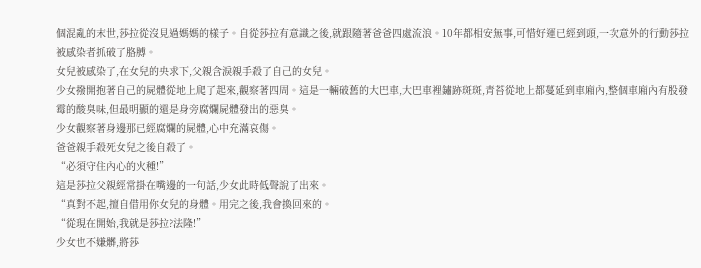個混亂的末世,莎拉從沒見過媽媽的樣子。自從莎拉有意識之後,就跟隨著爸爸四處流浪。10年都相安無事,可惜好運已經到頭,一次意外的行動莎拉被感染者抓破了胳膊。
女兒被感染了,在女兒的央求下,父親含淚親手殺了自己的女兒。
少女撥開抱著自己的屍體從地上爬了起來,觀察著四周。這是一輛破舊的大巴車,大巴車裡鏽跡斑斑,青苔從地上都蔓延到車廂內,整個車廂內有股發霉的酸臭味,但最明顯的還是身旁腐爛屍體發出的惡臭。
少女觀察著身邊那已經腐爛的屍體,心中充滿哀傷。
爸爸親手殺死女兒之後自殺了。
“必須守住內心的火種!”
這是莎拉父親經常掛在嘴邊的一句話,少女此時低聲說了出來。
“真對不起,擅自借用你女兒的身體。用完之後,我會換回來的。
“從現在開始,我就是莎拉?法隆!”
少女也不嫌髒,將莎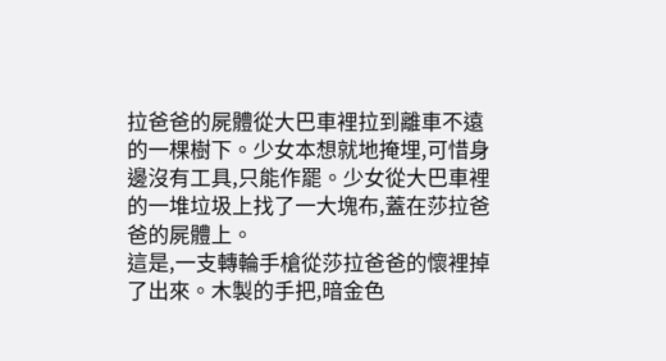拉爸爸的屍體從大巴車裡拉到離車不遠的一棵樹下。少女本想就地掩埋,可惜身邊沒有工具,只能作罷。少女從大巴車裡的一堆垃圾上找了一大塊布,蓋在莎拉爸爸的屍體上。
這是,一支轉輪手槍從莎拉爸爸的懷裡掉了出來。木製的手把,暗金色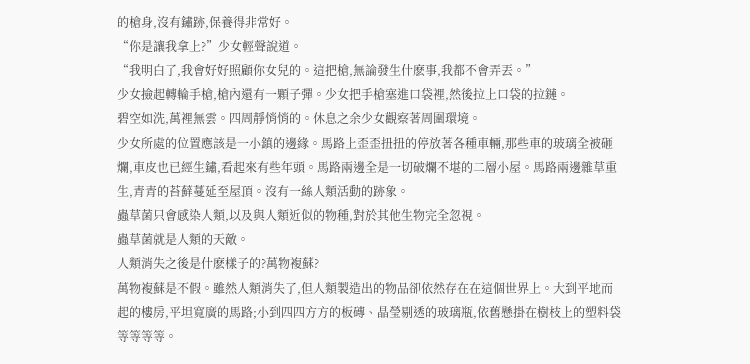的槍身,沒有鏽跡,保養得非常好。
“你是讓我拿上?”少女輕聲說道。
“我明白了,我會好好照顧你女兒的。這把槍,無論發生什麽事,我都不會弄丟。”
少女撿起轉輪手槍,槍內還有一顆子彈。少女把手槍塞進口袋裡,然後拉上口袋的拉鏈。
碧空如洗,萬裡無雲。四周靜悄悄的。休息之余少女觀察著周圍環境。
少女所處的位置應該是一小鎮的邊緣。馬路上歪歪扭扭的停放著各種車輛,那些車的玻璃全被砸爛,車皮也已經生鏽,看起來有些年頭。馬路兩邊全是一切破爛不堪的二層小屋。馬路兩邊雜草重生,青青的苔蘚蔓延至屋頂。沒有一絲人類活動的跡象。
蟲草菌只會感染人類,以及與人類近似的物種,對於其他生物完全忽視。
蟲草菌就是人類的天敵。
人類消失之後是什麽樣子的?萬物複蘇?
萬物複蘇是不假。雖然人類消失了,但人類製造出的物品卻依然存在在這個世界上。大到平地而起的樓房,平坦寬廣的馬路;小到四四方方的板磚、晶瑩剔透的玻璃瓶,依舊懸掛在樹枝上的塑料袋等等等等。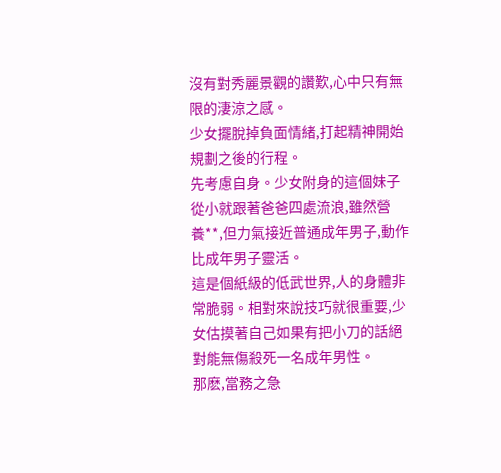沒有對秀麗景觀的讚歎,心中只有無限的淒涼之感。
少女擺脫掉負面情緒,打起精神開始規劃之後的行程。
先考慮自身。少女附身的這個妹子從小就跟著爸爸四處流浪,雖然營養**,但力氣接近普通成年男子,動作比成年男子靈活。
這是個紙級的低武世界,人的身體非常脆弱。相對來說技巧就很重要,少女估摸著自己如果有把小刀的話絕對能無傷殺死一名成年男性。
那麽,當務之急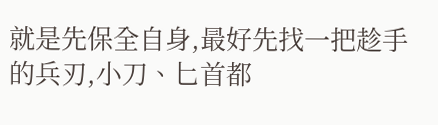就是先保全自身,最好先找一把趁手的兵刃,小刀、匕首都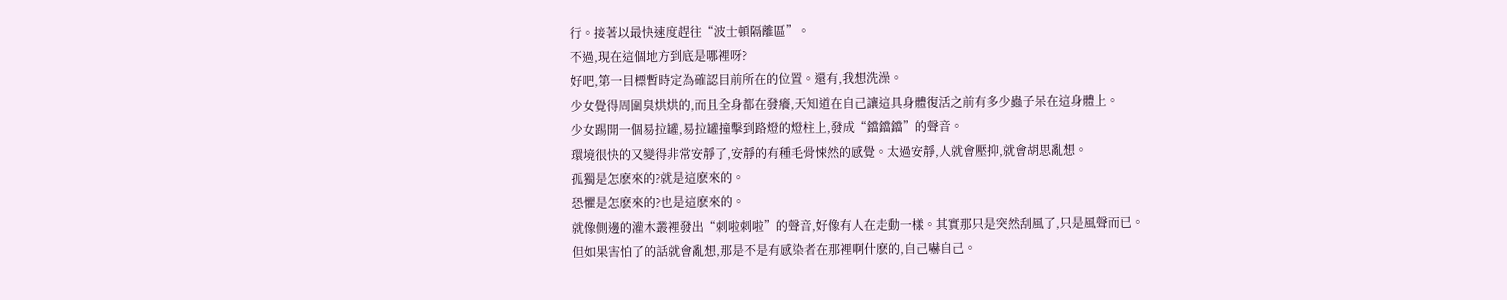行。接著以最快速度趕往“波士頓隔離區”。
不過,現在這個地方到底是哪裡呀?
好吧,第一目標暫時定為確認目前所在的位置。還有,我想洗澡。
少女覺得周圍臭烘烘的,而且全身都在發癢,天知道在自己讓這具身體復活之前有多少蟲子呆在這身體上。
少女踢開一個易拉罐,易拉罐撞擊到路燈的燈柱上,發成“鐺鐺鐺”的聲音。
環境很快的又變得非常安靜了,安靜的有種毛骨悚然的感覺。太過安靜,人就會壓抑,就會胡思亂想。
孤獨是怎麽來的?就是這麽來的。
恐懼是怎麽來的?也是這麽來的。
就像側邊的灌木叢裡發出“刺啦刺啦”的聲音,好像有人在走動一樣。其實那只是突然刮風了,只是風聲而已。
但如果害怕了的話就會亂想,那是不是有感染者在那裡啊什麽的,自己嚇自己。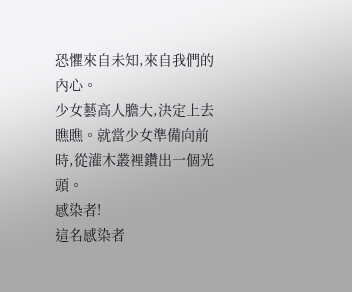恐懼來自未知,來自我們的內心。
少女藝高人膽大,決定上去瞧瞧。就當少女準備向前時,從灌木叢裡鑽出一個光頭。
感染者!
這名感染者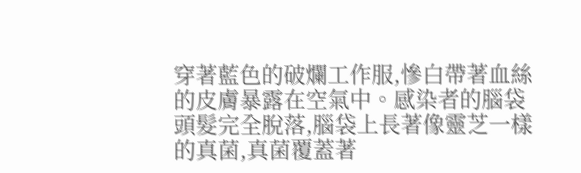穿著藍色的破爛工作服,慘白帶著血絲的皮膚暴露在空氣中。感染者的腦袋頭髮完全脫落,腦袋上長著像靈芝一樣的真菌,真菌覆蓋著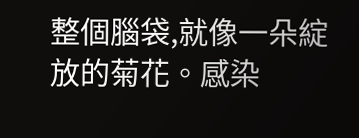整個腦袋,就像一朵綻放的菊花。感染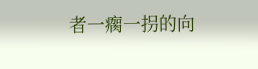者一瘸一拐的向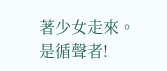著少女走來。
是循聲者!